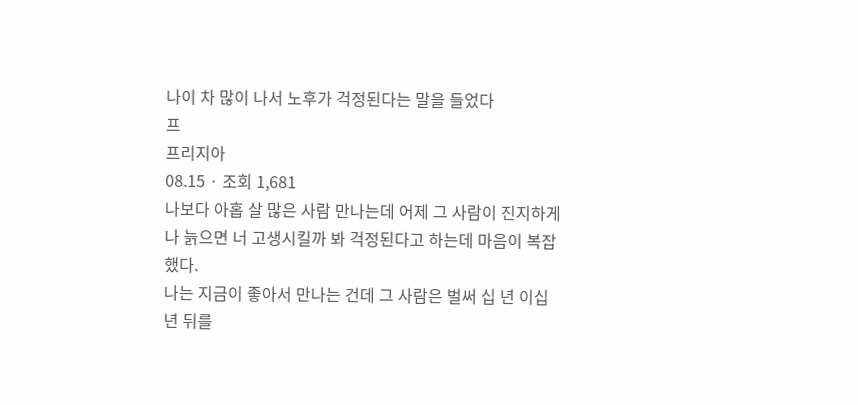나이 차 많이 나서 노후가 걱정된다는 말을 들었다
프
프리지아
08.15 · 조회 1,681
나보다 아홉 살 많은 사람 만나는데 어제 그 사람이 진지하게 나 늙으면 너 고생시킬까 봐 걱정된다고 하는데 마음이 복잡했다.
나는 지금이 좋아서 만나는 건데 그 사람은 벌써 십 년 이십 년 뒤를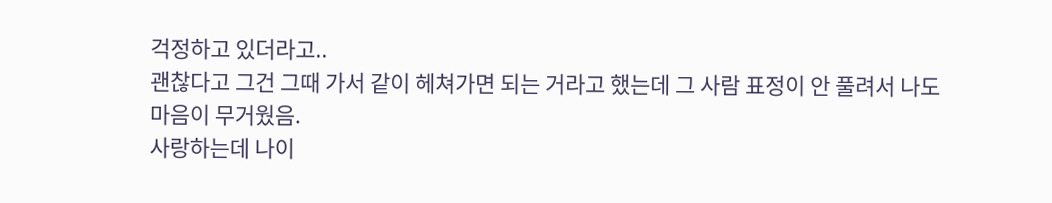걱정하고 있더라고..
괜찮다고 그건 그때 가서 같이 헤쳐가면 되는 거라고 했는데 그 사람 표정이 안 풀려서 나도 마음이 무거웠음.
사랑하는데 나이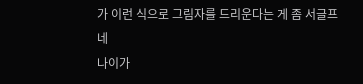가 이런 식으로 그림자를 드리운다는 게 좀 서글프네
나이가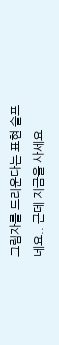그림자를 드리운다는 표현 슬프네요.. 근데 지금을 사세요